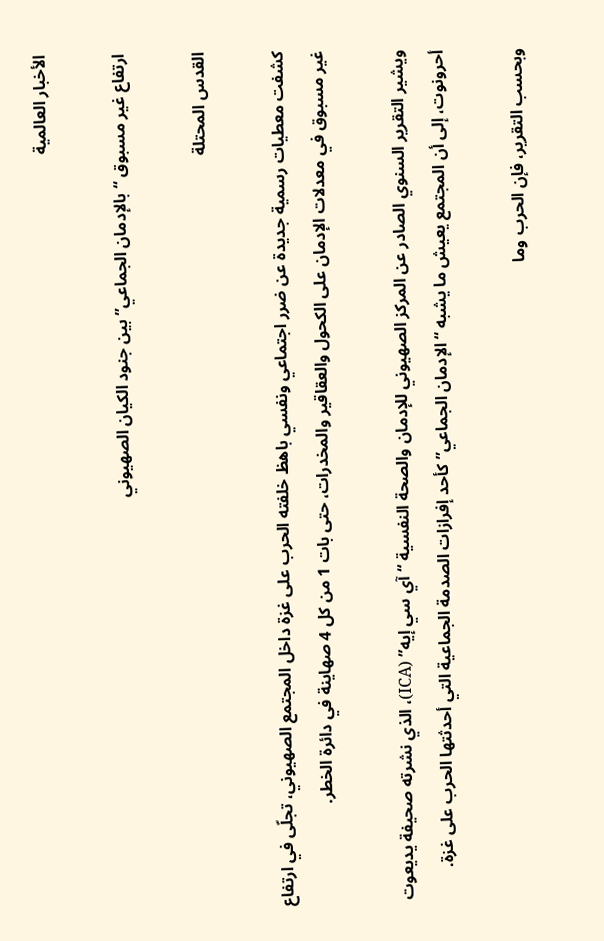الأخبار العالمية

ارتفاع غير مسبوق “بالإدمان الجماعي” بين جنود الكيان الصهيوني

القدس المحتلة

كشفت معطيات رسمية جديدة عن ضرر اجتماعي ونفسي باهظ خلفته الحرب على غزة داخل المجتمع الصهيوني، تجلّى في ارتفاع غير مسبوق في معدلات الإدمان على الكحول والعقاقير والمخدرات، حتى بات 1 من كل 4 صهاينة في دائرة الخطر.

ويشير التقرير السنوي الصادر عن المركز الصهيوني للإدمان والصحة النفسية “آي سي إيه” (ICA)، الذي نشرته صحيفة يديعوت أحرونوت، إلى أن المجتمع يعيش ما يشبه “الإدمان الجماعي” كأحد إفرازات الصدمة الجماعية التي أحدثتها الحرب على غزة.

وبحسب التقرير، فإن الحرب وما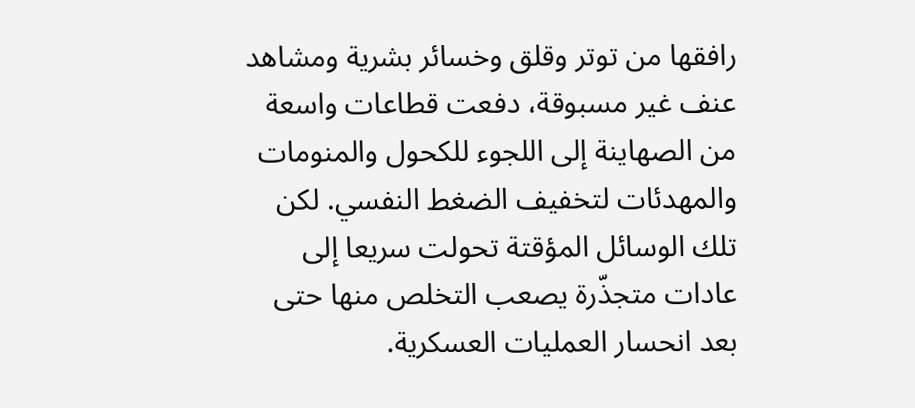رافقها من توتر وقلق وخسائر بشرية ومشاهد عنف غير مسبوقة، دفعت قطاعات واسعة من الصهاينة إلى اللجوء للكحول والمنومات والمهدئات لتخفيف الضغط النفسي. لكن تلك الوسائل المؤقتة تحولت سريعا إلى عادات متجذّرة يصعب التخلص منها حتى بعد انحسار العمليات العسكرية.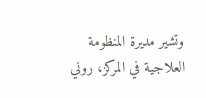وتشير مديرة المنظومة العلاجية في المركز، روني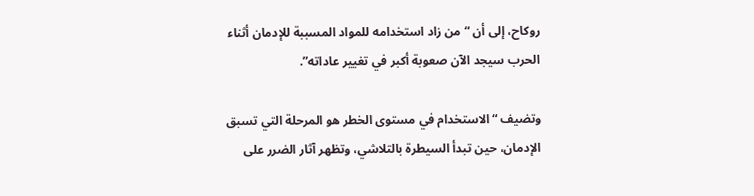روكاح، إلى أن “من زاد استخدامه للمواد المسببة للإدمان أثناء الحرب سيجد الآن صعوبة أكبر في تغيير عاداته”.

وتضيف “الاستخدام في مستوى الخطر هو المرحلة التي تسبق الإدمان، حين تبدأ السيطرة بالتلاشي، وتظهر آثار الضرر على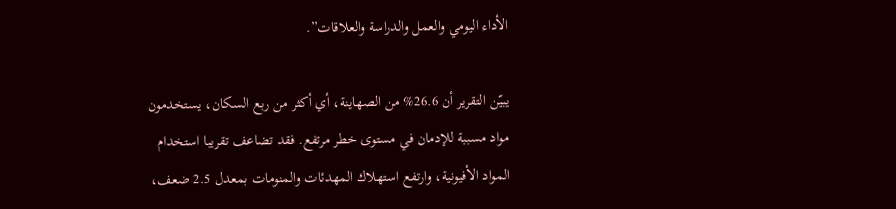الأداء اليومي والعمل والدراسة والعلاقات”.

يبيّن التقرير أن 26.6% من الصهاينة، أي أكثر من ربع السكان، يستخدمون مواد مسببة للإدمان في مستوى خطر مرتفع. فقد تضاعف تقريبا استخدام المواد الأفيونية، وارتفع استهلاك المهدئات والمنومات بمعدل 2.5 ضعف،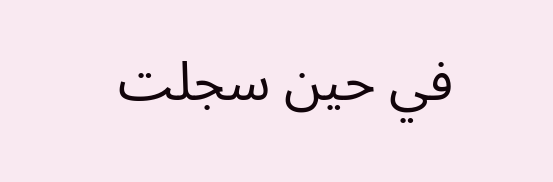في حين سجلت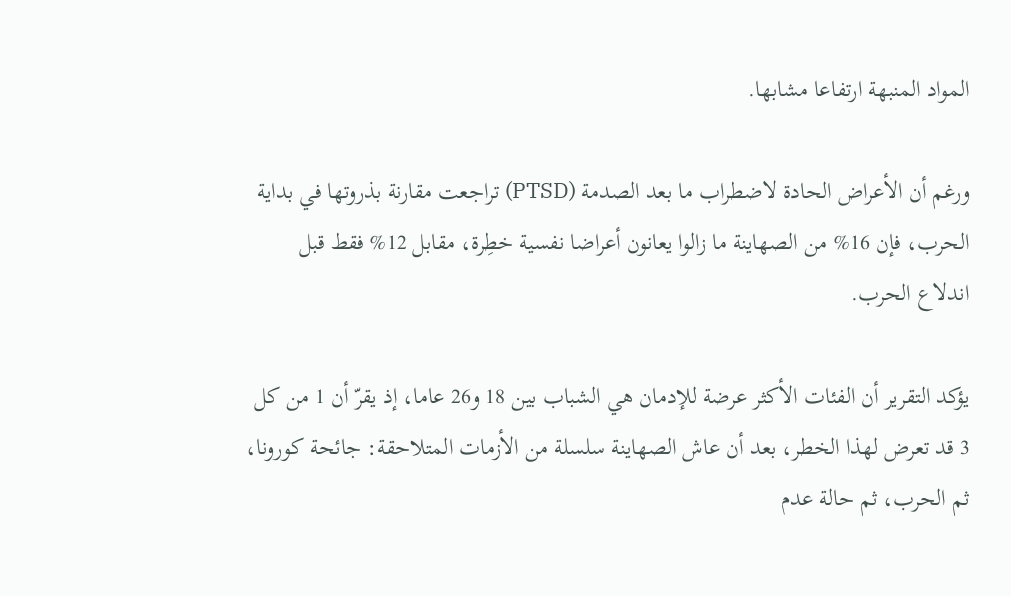المواد المنبهة ارتفاعا مشابها.

ورغم أن الأعراض الحادة لاضطراب ما بعد الصدمة (PTSD) تراجعت مقارنة بذروتها في بداية الحرب، فإن 16% من الصهاينة ما زالوا يعانون أعراضا نفسية خطِرة، مقابل 12% فقط قبل اندلاع الحرب.

يؤكد التقرير أن الفئات الأكثر عرضة للإدمان هي الشباب بين 18 و26 عاما، إذ يقرّ أن 1 من كل 3 قد تعرض لهذا الخطر، بعد أن عاش الصهاينة سلسلة من الأزمات المتلاحقة: جائحة كورونا، ثم الحرب، ثم حالة عدم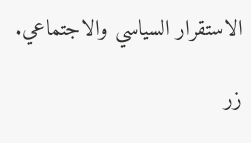الاستقرار السياسي والاجتماعي.

زر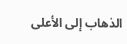الذهاب إلى الأعلى